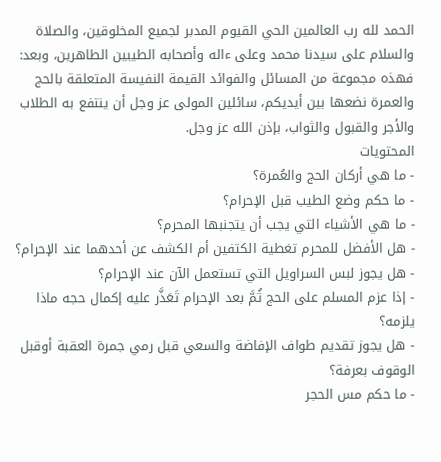الحمد لله رب العالمين الحي القيوم المدبر لجميع المخلوقين، والصلاة والسلام على سيدنا محمد وعلى ءاله وأصحابه الطيبين الطاهرين، وبعد:
فهذه مجموعة من المسائل والفوائد القيمة النفيسة المتعلقة بالحج والعمرة نضعها بين أيديكم، سائلين المولى عز وجل أن ينتفع به الطلاب والأجر والقبول والثواب، بإذن الله عز وجل.
المحتويات
- ما هي أركان الحج والعُمرة؟
- ما حكم وضع الطيب قبل الإحرام؟
- ما هي الأشياء التي يجب أن يتجنبها المحرم؟
- هل الأفضل للمحرم تغطية الكتفين أم الكشف عن أحدهما عند الإحرام؟
- هل يجوز لبس السراويل التي تستعمل الآن عند الإحرام؟
- إذا عزم المسلم على الحج ثُمَّ بعد الإحرام تَعَذَّر عليه إكمال حجه ماذا يلزمه؟
- هل يجوز تقديم طواف الإفاضة والسعي قبل رمي جمرة العقبة أوقبل الوقوف بعرفة؟
- ما حكم مس الحجر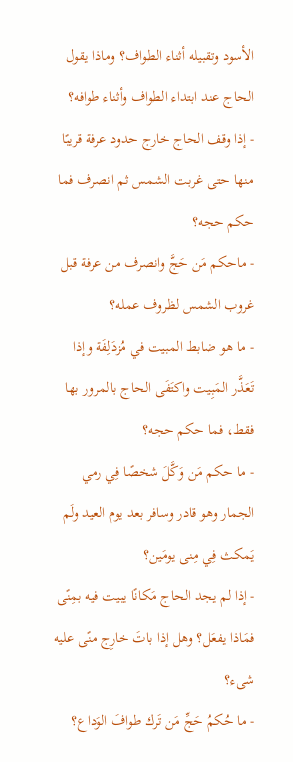الأسود وتقبيله أثناء الطواف؟ وماذا يقول الحاج عند ابتداء الطواف وأثناء طوافه؟
- إذا وقف الحاج خارج حدود عرفة قريبًا منها حتى غربت الشمس ثم انصرف فما حكم حجه؟
- ماحكم مَن حَجَّ وانصرف من عرفة قبل غروب الشمس لظروف عمله؟
- ما هو ضابط المبيت في مُزدَلِفَة وإذا تَعَذَّر المَبِيت واكتَفَى الحاج بالمرور بها فقط، فما حكم حجه؟
- ما حكم مَن وَكَّلَ شخصًا فِي رمي الجمار وهو قادر وسافر بعد يوم العيد ولَم يَمكث فِي مِنى يومَين؟
- إذا لم يجد الحاج مَكانًا يبيت فيه بمِنًى فمَاذا يفعَل؟ وهل إذا باتَ خارِج منًى عليه شىء؟
- ما حُكمُ حَجِّ مَن تَرك طوافَ الوَداع؟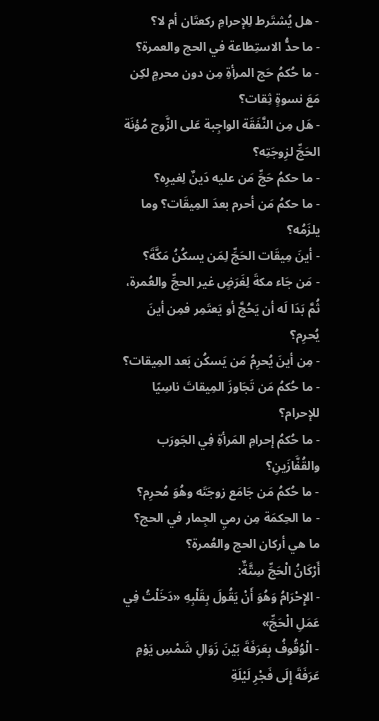- هل يُشتَرط لِلإحرامِ ركعتَان أم لا؟
- ما حدُّ الاستِطاعة في الحج والعمرة؟
- ما حُكمُ حَج المرأةِ مِن دون محرمٍ لكِن مَعَ نسوةٍ ثِقات؟
- هَل مِن النَّفَقَة الواجِبة عَلى الزَّوج مُؤنَة الحَجِّ لزِوجَتِه؟
- ما حكمُ حَجِّ مَن عليه دَينٌ لِغيرِه؟
- ما حكمُ مَن أحرم بعدَ المِيقَات؟ وما يلزَمُه؟
- أينَ مِيقَات الحَجِّ لِمَن يسكُنُ مَكَّةَ؟
- مَن جَاء مكةَ لِغَرَضٍ غير الحجِّ والعُمرة، ثُمَّ بَدَا لَه أن يَحُجَّ أو يَعتَمِر فمِن أينَ يُحرِم؟
- مِن أينَ يُحرِمُ مَن يَسكُن بَعد المِيقات؟
- ما حُكمُ مَن تَجَاوزَ المِيقاتَ ناسِيًا للإحرام؟
- ما حُكمُ إحرامِ المَرأةِ فِي الجَورَب والقُفَّازَينِ؟
- ما حُكمُ مَن جَامَع زوجَتَه وهُوَ مُحرِم؟
- ما الحِكمَة مِن رميِ الجِمار في الحج؟
ما هي أركان الحج والعُمرة؟
أَرْكَانُ الْحَجِّ سِتَّةٌ:
- الإِحْرَامُ وَهُوَ أَنْ يَقُولَ بِقَلْبِهِ «دَخَلْتُ فِي عَمَلِ الْحَجِّ»
- الْوُقُوفُ بِعَرَفَةَ بَيْنَ زَوَالِ شَمْسِ يَوْمِ عَرَفَةَ إِلَى فَجْرِ لَيْلَةِ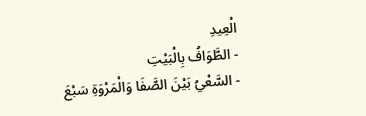الْعِيدِ
- الطَّوَافُ بِالْبَيْتِ
- السَّعْيُ بَيْنَ الصَّفَا وَالْمَرْوَةِ سَبْعَ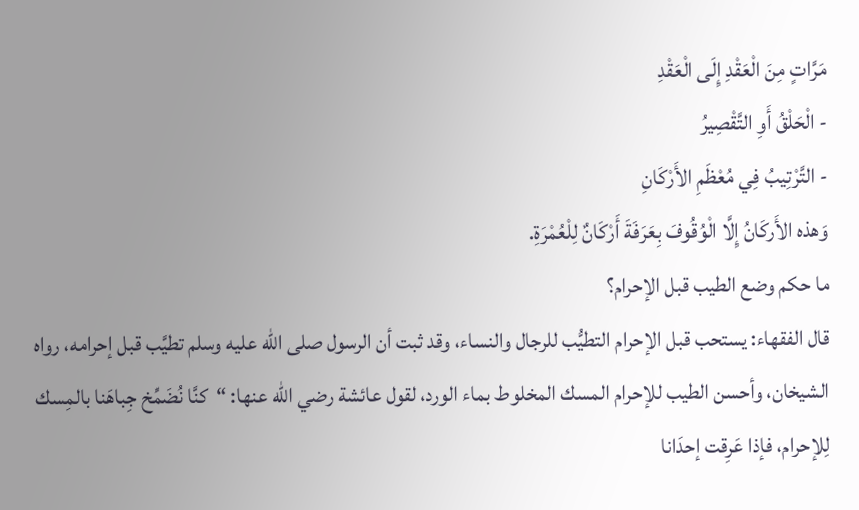مَرَّاتٍ مِنَ الْعَقْدِ إِلَى الْعَقْدِ
- الْحَلْقُ أَوِ التَّقْصِيرُ
- التَّرْتِيبُ فِي مُعْظَمِ الأَرْكَانِ
وَهذه الأَركَانُ إِلَّا الْوُقُوفَ بِعَرَفَةَ أَرْكَانٌ لِلْعُمْرَةِ.
ما حكم وضع الطيب قبل الإحرام؟
قال الفقهاء: يستحب قبل الإحرام التطيُّب للرجال والنساء، وقد ثبت أن الرسول صلى الله عليه وسلم تطيَّب قبل إحرامه، رواه الشيخان، وأحسن الطيب للإحرام المسك المخلوط بماء الورد، لقول عائشة رضي الله عنها: “كنَّا نُضَمِّخ جِباهَنا بالمِسك لِلإحرام، فإذا عَرِقت إحدَانا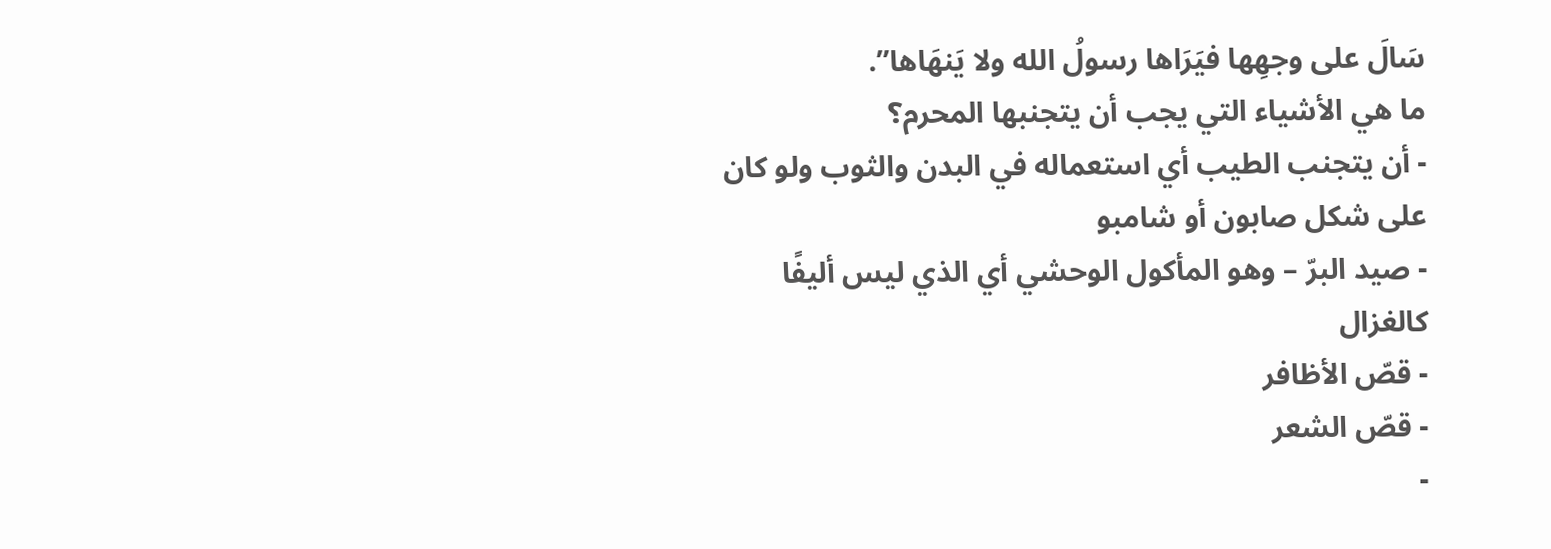سَالَ على وجهِها فيَرَاها رسولُ الله ولا يَنهَاها”.
ما هي الأشياء التي يجب أن يتجنبها المحرم؟
- أن يتجنب الطيب أي استعماله في البدن والثوب ولو كان على شكل صابون أو شامبو
- صيد البرّ – وهو المأكول الوحشي أي الذي ليس أليفًا كالغزال
- قصّ الأظافر
- قصّ الشعر
-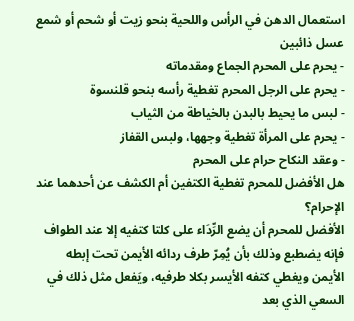استعمال الدهن في الرأس واللحية بنحو زيت أو شحم أو شمع عسل ذائبين
- يحرم على المحرم الجماع ومقدماته
- يحرم على الرجل المحرم تغطية رأسه بنحو قلنسوة
- لبس ما يحيط بالبدن بالخياطة من الثياب
- يحرم على المرأة تغطية وجهها، ولبس القفاز
- وعقد النكاح حرام على المحرم
هل الأفضل للمحرم تغطية الكتفين أم الكشف عن أحدهما عند الإحرام؟
الأفضل للمحرم أن يضع الرِّدَاء على كلتا كتفيه إلا عند الطواف فإنه يضطبع وذلك بأن يُمِرّ طرف ردائه الأيمن تحت إبطه الأيمن ويغطي كتفه الأيسر بكلا طرفيه، ويَفعل مثل ذلك في السعي الذي بعد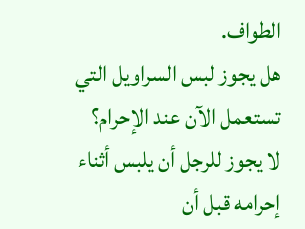الطواف.
هل يجوز لبس السراويل التي تستعمل الآن عند الإحرام؟
لا يجوز للرجل أن يلبس أثناء إحرامه قبل أن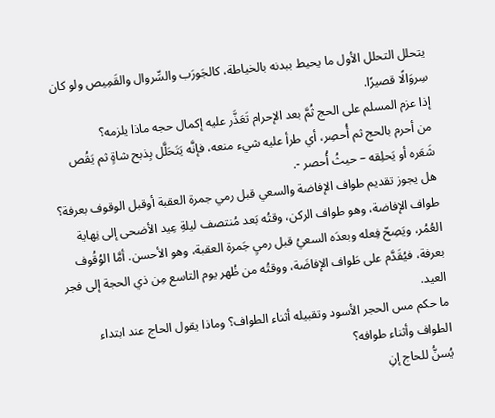يتحلل التحلل الأول ما يحيط ببدنه بالخياطة، كالجَورَب والسِّروال والقَمِيص ولو كان سِروَالًا قصيرًا.
إذا عزم المسلم على الحج ثُمَّ بعد الإحرام تَعَذَّر عليه إكمال حجه ماذا يلزمه؟
من أحرم بالحج ثم أُحصِر، أي طرأ عليه شيء منعه، فإنَّه يَتَحَلَّل بِذبح شاةٍ ثم يَقُص شَعَره أو يَحلِقه – حيثُ أُحصر -.
هل يجوز تقديم طواف الإفاضة والسعي قبل رمي جمرة العقبة أوقبل الوقوف بعرفة؟
طواف الإفاضة، وهو طواف الركن، وقتُه بَعد مُنتصف ليلةِ عِيد الأضحى إلى نِهاية العُمُر، ويَصِحّ فِعله وبعدَه السعيُ قبل رميِ جَمرة العقبة، وهو الأحسن. أمَّا الوُقُوف بعرفة، فيُقَدَّم على طَواف الإفاضَة، ووقتُه من ظُهر يوم التاسع مِن ذي الحجة إلى فجر العيد.
ما حكم مس الحجر الأسود وتقبيله أثناء الطواف؟ وماذا يقول الحاج عند ابتداء الطواف وأثناء طوافه؟
يُسنُّ للحاج إنِ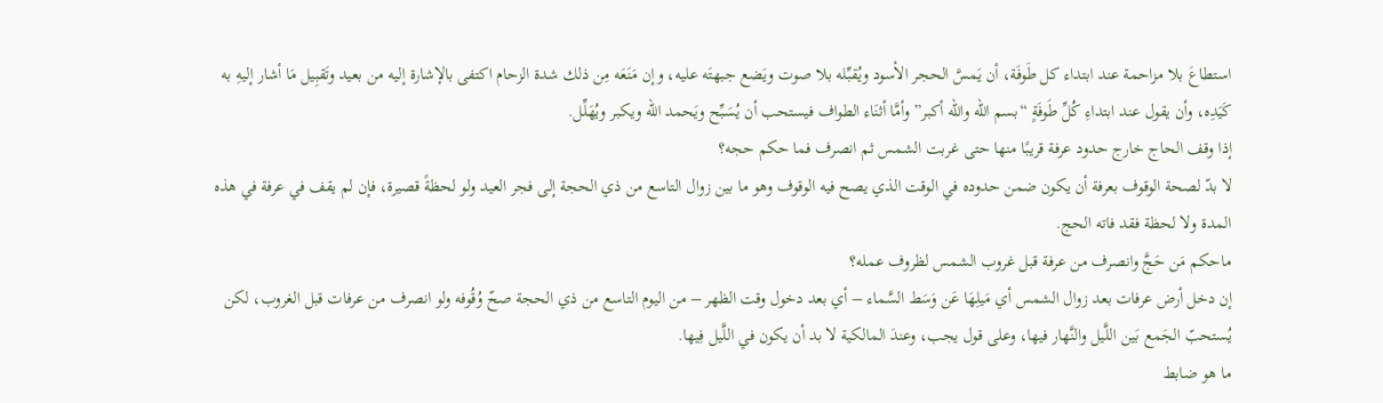استطاعَ بلا مزاحمة عند ابتداء كل طَوفَة، أن يَمسَّ الحجر الأسود ويُقبِّله بلا صوت ويَضع جبهتَه عليه، وإن مَنَعَه مِن ذلك شدة الزحام اكتفى بالإشارة إليه من بعيد وتَقبِيل مَا أشار إليهِ به كَيَدِه، وأن يقول عند ابتداءِ كُلِّ طَوفَةٍ “بسم الله والله أكبر” وأمَّا أثنَاء الطواف فيستحب أن يُسَبِّح ويَحمد الله ويكبر ويُهَلِّل.
إذا وقف الحاج خارج حدود عرفة قريبًا منها حتى غربت الشمس ثم انصرف فما حكم حجه؟
لا بدّ لصحة الوقوف بعرفة أن يكون ضمن حدوده في الوقت الذي يصح فيه الوقوف وهو ما بين زوال التاسع من ذي الحجة إلى فجر العيد ولو لحظةً قصيرة، فإن لم يقف في عرفة في هذه المدة ولا لحظة فقد فاته الحج.
ماحكم مَن حَجَّ وانصرف من عرفة قبل غروب الشمس لظروف عمله؟
إن دخل أرض عرفات بعد زوال الشمس أي مَيلِهَا عَن وَسَط السَّماء – أي بعد دخول وقت الظهر – من اليوم التاسع من ذي الحجة صحّ وُقُوفه ولو انصرف من عرفات قبل الغروب، لكن يُستحبّ الجَمع بَين اللَّيل والنَّهار فيها، وعلى قول يجب، وعندَ المالكية لا بد أن يكون في اللَّيل فِيها.
ما هو ضابط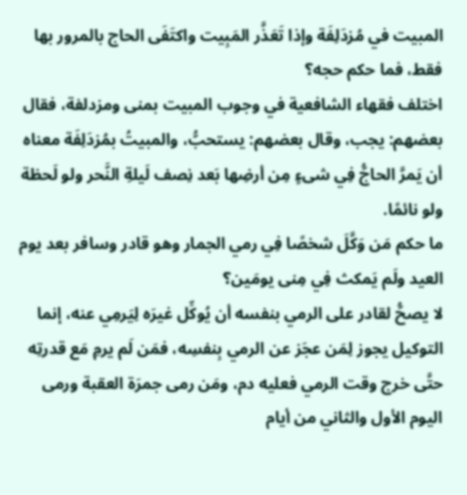المبيت في مُزدَلِفَة وإذا تَعَذَّر المَبِيت واكتَفَى الحاج بالمرور بها فقط، فما حكم حجه؟
اختلف فقهاء الشافعية في وجوب المبيت بمنى ومزدلفة، فقال بعضهم: يجب، وقال بعضهم: يستحبُّ، والمبيتُ بمُزدَلِفَة معناه أن يَمرَّ الحاجُّ فِي شىءٍ مِن أرضِها بَعد نِصف لَيلةِ النَّحر ولو لَحظة ولو نائمًا.
ما حكم مَن وَكَّلَ شخصًا فِي رمي الجمار وهو قادر وسافر بعد يوم العيد ولَم يَمكث فِي مِنى يومَين؟
لا يصحُّ لقادر على الرمي بنفسه أن يُوكِّل غيرَه لِيَرمِي عنه، إنما التوكيل يجوز لِمَن عجَز عن الرمي بِنفسِه، فمَن لَم يرمِ مَع قدرتِه حتَّى خرج وقت الرمي فعليه دم، ومَن رمى جمرَة العقبة ورمى اليوم الأول والثاني من أيام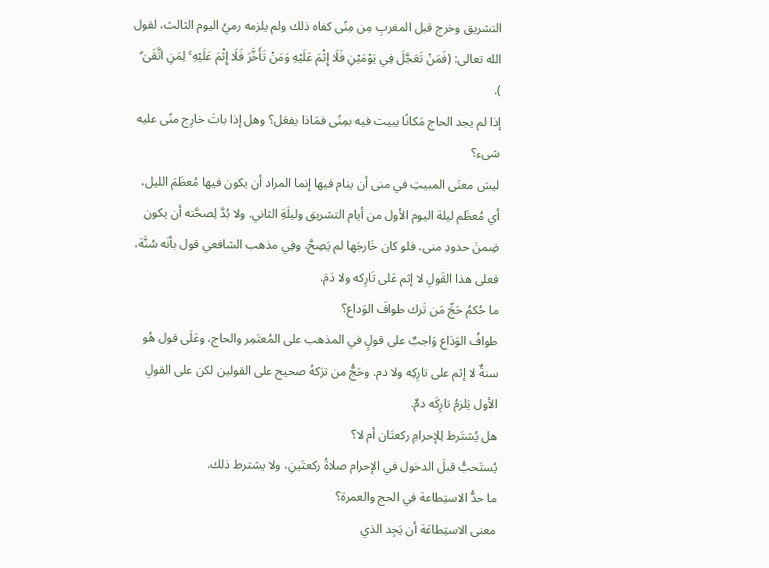التشريق وخرج قبل المغربِ مِن مِنًى كفاه ذلك ولم يلزمه رميُ اليوم الثالث، لقول الله تعالى: (فَمَنْ تَعَجَّلَ فِي يَوْمَيْنِ فَلَا إِثْمَ عَلَيْهِ وَمَنْ تَأَخَّرَ فَلَا إِثْمَ عَلَيْهِ ۚ لِمَنِ اتَّقَىٰ ۗ ).
إذا لم يجد الحاج مَكانًا يبيت فيه بمِنًى فمَاذا يفعَل؟ وهل إذا باتَ خارِج منًى عليه شىء؟
ليسَ معنَى المبيتِ في منى أن ينام فيها إنما المراد أن يكون فيها مُعظَمَ الليل، أي مُعظَم ليلة اليوم الأول من أيام التشريق وليلَةِ الثاني. ولا بُدَّ لِصحَّته أن يكون ضِمنَ حدودِ منى، فلو كان خَارجَها لم يَصِحَّ، وفِي مذهب الشافعي قول بأنَه سُنَّة، فعلى هذا القَولِ لا إثم عَلى تَارِكه ولا دَمَ.
ما حُكمُ حَجِّ مَن تَرك طوافَ الوَداع؟
طوافُ الوَدَاع وَاجبٌ على قولٍ في المذهب على المُعتَمِر والحاج، وعَلَى قول هُو سنةٌ لا إثم على تارِكِه ولا دم. وحَجُّ من ترَكهُ صحيح على القولين لكن على القولِ الأول يَلزمُ تارِكَه دمٌ.
هل يُشتَرط لِلإحرامِ ركعتَان أم لا؟
يُستَحبُّ قبلَ الدخول في الإحرام صلاةُ ركعتَينِ، ولا يشترط ذلك.
ما حدُّ الاستِطاعة في الحج والعمرة؟
معنى الاستِطاعَة أن يَجِد الذي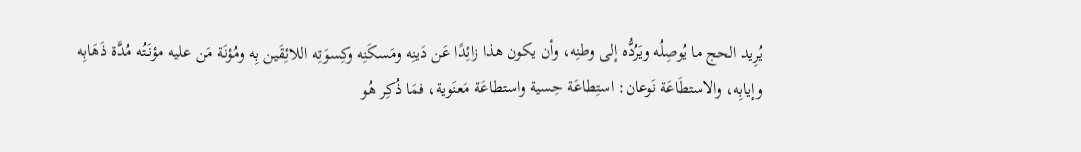يُرِيد الحج ما يُوصِلُه ويَرُدُّه إلى وطنِه، وأن يكون هذا زائِدًا عَن دَينِه ومَسكَنِه وكِسوَتِه اللائِقَين بِه ومُؤنَة مَن عليه مؤنَتُه مُدَّة ذَهَابِه وإيابِه، والاستطَاعَة نَوعان: استِطاعَة حِسية واستطاعَة مَعنَوية، فمَا ذُكِر هُو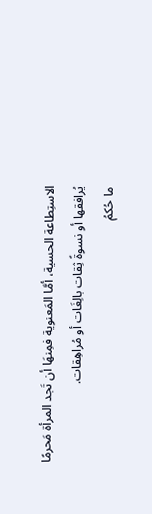الاستِطاعة الحسية، أمَّا المَعنوية فمِنهَا أن تَجد المرأة مَحرمًا يُرافقها أو نسوةً ثِقات بالِغَات أو مُراهِقات.
ما حُكمُ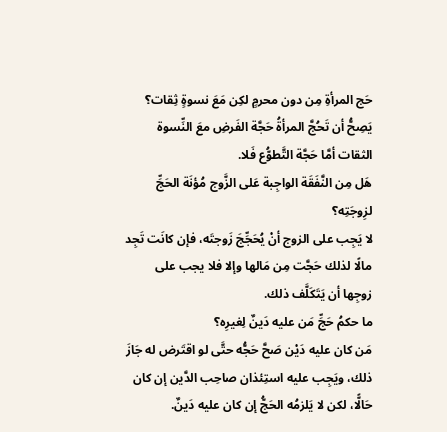حَج المرأةِ مِن دون محرمٍ لكِن مَعَ نسوةٍ ثِقات؟
يَصِحُّ أن تَحُجَّ المرأةُ حَجَّة الفَرضِ معَ النِّسوة الثقات أمَّا حَجَّة التَّطوُّع فَلا.
هَل مِن النَّفَقَة الواجِبة عَلى الزَّوج مُؤنَة الحَجِّ لزِوجَتِه؟
لا يَجِب على الزوج أنْ يُحَجِّجَ زَوجتَه، فإن كانَت تَجِد مالًا لذلك حَجَّت مِن مَالها وإلا فلا يجب على زوجِها أن يَتَكَلَّف ذلك.
ما حكمُ حَجِّ مَن عليه دَينٌ لِغيرِه؟
مَن كان عليه دَيْن صَحَّ حَجُّه حتَّى لو اقتَرض له جَازَ ذلك، ويَجِب عليه استِئذان صاحِب الدَّين إن كان حَالًّا، لكن لا يَلزمُه الحَجُّ إن كان عليه دَينٌ.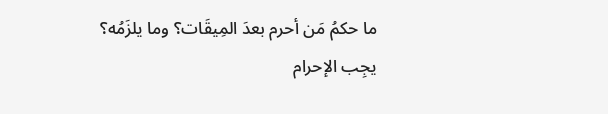ما حكمُ مَن أحرم بعدَ المِيقَات؟ وما يلزَمُه؟
يجِب الإحرام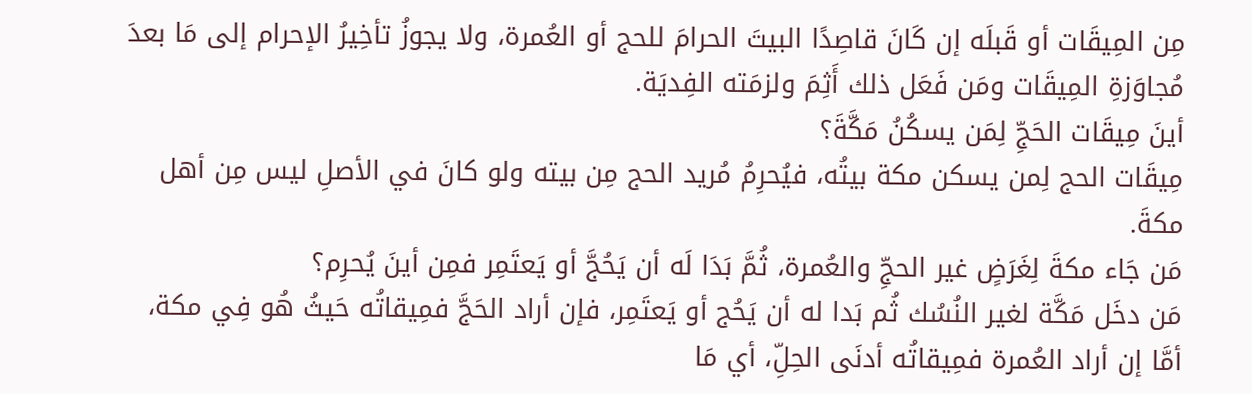مِن المِيقَات أو قَبلَه إن كَانَ قاصِدًا البيتَ الحرامَ للحج أو العُمرة، ولا يجوزُ تأخِيرُ الإحرام إلى مَا بعدَ مُجاوَزةِ المِيقَات ومَن فَعَل ذلك أَثِمَ ولزمَته الفِديَة.
أينَ مِيقَات الحَجِّ لِمَن يسكُنُ مَكَّةَ؟
مِيقَات الحج لِمن يسكن مكة بيتُه، فيُحرِمُ مُريد الحج مِن بيته ولو كانَ في الأصلِ ليس مِن أهل مكةَ.
مَن جَاء مكةَ لِغَرَضٍ غير الحجِّ والعُمرة، ثُمَّ بَدَا لَه أن يَحُجَّ أو يَعتَمِر فمِن أينَ يُحرِم؟
مَن دخَل مَكَّة لغير النُسُك ثُم بَدا له أن يَحُج أو يَعتَمِر، فإن أراد الحَجَّ فمِيقاتُه حَيثُ هُو فِي مكة، أمَّا إن أراد العُمرة فمِيقاتُه أدنَى الحِلِّ، أي مَا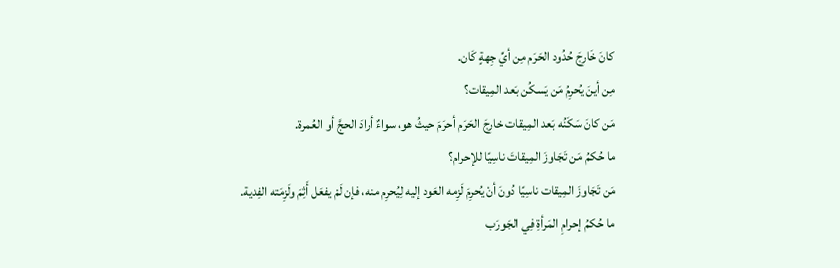كانَ خَارِجَ حُدُود الحَرَم مِن أيِّ جِهةٍ كَان.
مِن أينَ يُحرِمُ مَن يَسكُن بَعد المِيقات؟
مَن كانَ سَكَنُه بَعد المِيقات خارِجَ الحَرَم أحرَمَ حيثُ هو، سواءٌ أرادَ الحجَّ أو العُمرة.
ما حُكمُ مَن تَجَاوزَ المِيقاتَ ناسِيًا للإحرام؟
مَن تَجَاوزَ المِيقات ناسِيًا دُونَ أنْ يُحرِمَ لَزِمه العَود إليه لِيُحرِم منه، فإن لَمْ يفعَل أَثِمَ ولَزِمَته الفِدية.
ما حُكمُ إحرامِ المَرأةِ فِي الجَورَب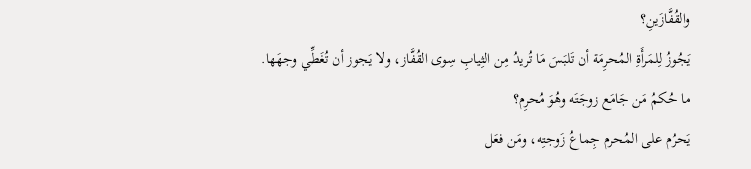والقُفَّازَينِ؟
يَجُوزُ لِلمَرأَةِ المُحرِمَة أن تَلبَسَ مَا تُريدُ مِن الثِيابِ سِوى القُفَّاز، ولا يَجوز أن تُغَطِّي وجهَها.
ما حُكمُ مَن جَامَع زوجَتَه وهُوَ مُحرِم؟
يَحرُم على المُحرم جِماعُ زَوجتِه، ومَن فعَل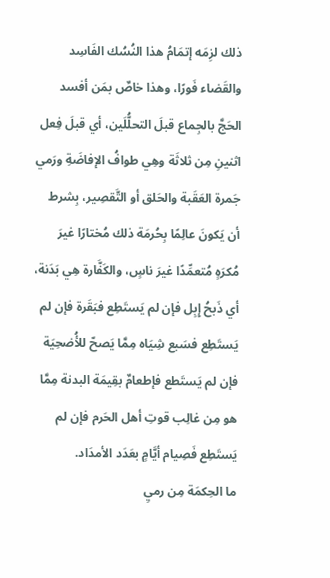ذلك لزِمَه إتمَامُ هذا النُسُك الفَاسِد والقَضاء فَورًا، وهذا خاصٌ بمَن أفسد الحَجَّ بالجِماع قبلَ التحلُّلَين، أي قبلَ فِعل اثنينِ مِن ثلاثَة وهِي طوافُ الإفاضَةِ ورَمي جَمرة العَقَبة والحَلق أو التَّقصِير، بِشرط أن يَكونَ عالِمًا بِحُرمَة ذلك مُختارًا غيرَ مُكرَهٍ مُتعمِّدًا غيرَ ناسٍ، والكَفَّارة هِي بَدَنة، أي ذَبحُ إِبِل فإن لم يَستَطِع فبَقَرة فإن لم يَستَطِع فسَبع شِيَاه مِمَّا يَصحّ للأُضحِيَة فإن لم يَستَطع فإطعامٌ بقِيمَة البدنة مِمَّا هو مِن غالِب قوتِ أهل الحَرم فإن لم يَستَطِع فَصِيام أيَّامٍ بعَدَد الأمدَاد.
ما الحِكمَة مِن رميِ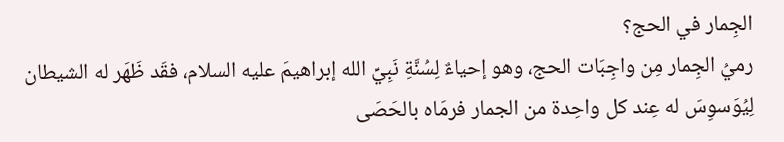الجِمار في الحج؟
رميُ الجِمار مِن واجِبَات الحج، وهو إحياءٌ لِسُنَّةِ نَبِيِّ الله إبراهيمَ عليه السلام، فقَد ظَهَر له الشيطان لِيُوَسوِسَ له عِند كل واحِدة من الجمار فرمَاه بالحَصَى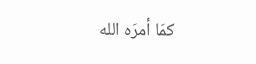كمَا أمرَه الله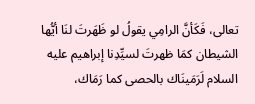تعالى، فَكَأنَّ الرامِي يقولُ لو ظَهَرتَ لنَا أيُّها الشيطان كمَا ظهرتَ لسيِّدِنا إبراهيم عليه السلام لَرَمَينَاك بالحصى كما رَمَاك،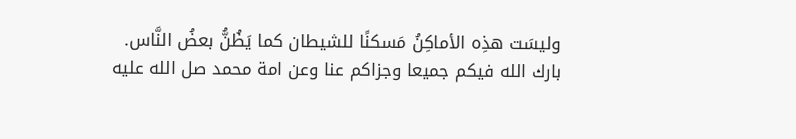وليسَت هذِه الأماكِنُ مَسكنًا للشيطان كما يَظُنُّ بعضُ النَّاس.
بارك الله فيكم جميعا وجزاكم عنا وعن امة محمد صل الله عليه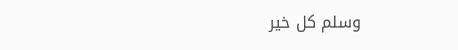وسلم كل خير